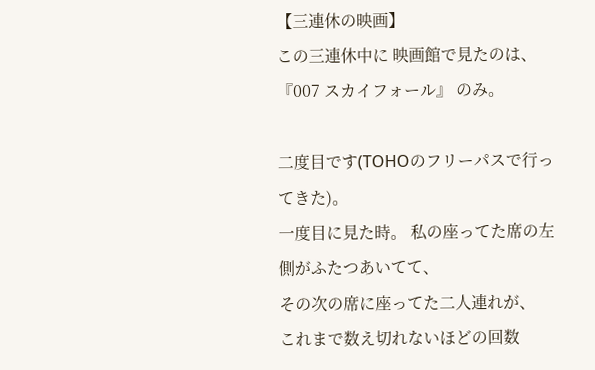【三連休の映画】
この三連休中に 映画館で見たのは、
『007 スカイフォール』 のみ。

二度目です(TOHOのフリーパスで行ってきた)。
一度目に見た時。 私の座ってた席の左側がふたつあいてて、
その次の席に座ってた二人連れが、
これまで数え切れないほどの回数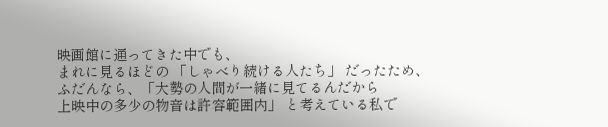映画館に通ってきた中でも、
まれに見るほどの 「しゃべり続ける人たち」 だったため、
ふだんなら、「大勢の人間が一緒に見てるんだから
上映中の多少の物音は許容範囲内」 と考えている私で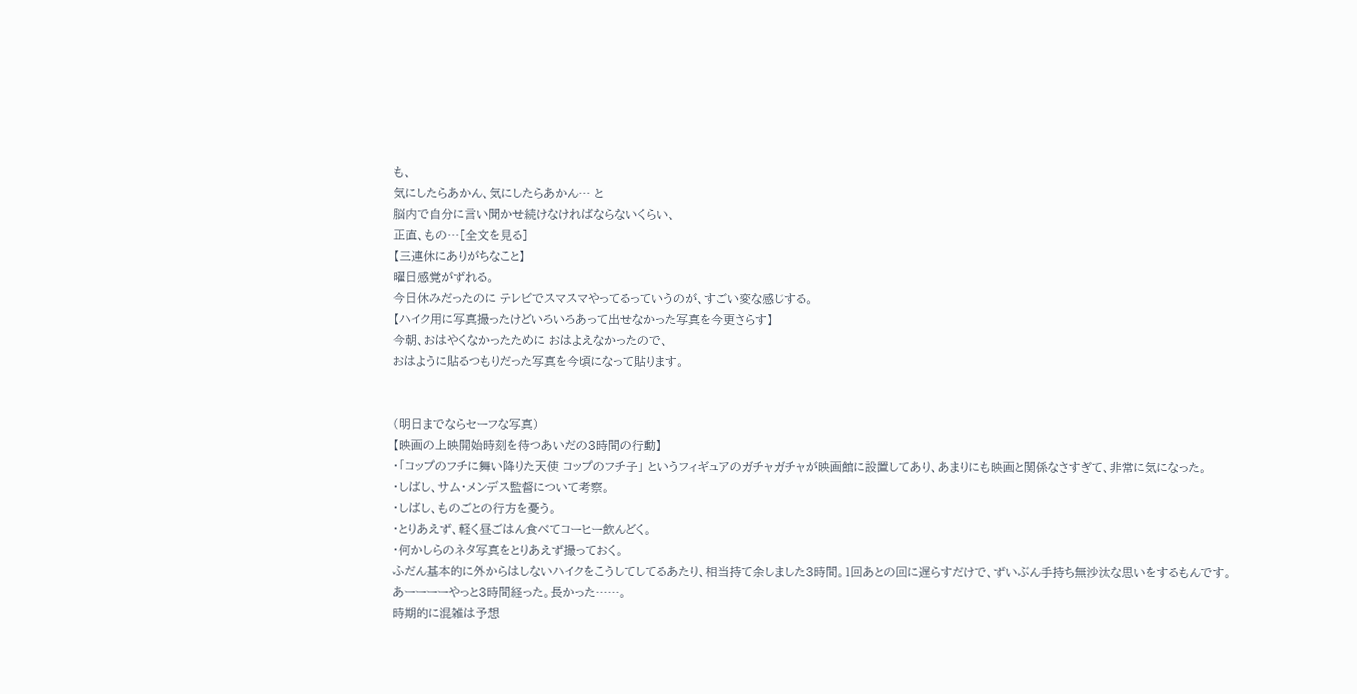も、
気にしたらあかん、気にしたらあかん… と
脳内で自分に言い聞かせ続けなければならないくらい、
正直、もの…[全文を見る]
【三連休にありがちなこと】
曜日感覚がずれる。
今日休みだったのに テレビでスマスマやってるっていうのが、すごい変な感じする。
【ハイク用に写真撮ったけどいろいろあって出せなかった写真を今更さらす】
今朝、おはやくなかったために おはよえなかったので、
おはように貼るつもりだった写真を今頃になって貼ります。


(明日までならセーフな写真)
【映画の上映開始時刻を待つあいだの3時間の行動】
・「コップのフチに舞い降りた天使 コップのフチ子」 というフィギュアのガチャガチャが映画館に設置してあり、あまりにも映画と関係なさすぎて、非常に気になった。
・しばし、サム・メンデス監督について考察。
・しばし、ものごとの行方を憂う。
・とりあえず、軽く昼ごはん食べてコーヒー飲んどく。
・何かしらのネタ写真をとりあえず撮っておく。
ふだん基本的に外からはしないハイクをこうしてしてるあたり、相当持て余しました3時間。1回あとの回に遅らすだけで、ずいぶん手持ち無沙汰な思いをするもんです。
あーーーーやっと3時間経った。長かった……。
時期的に混雑は予想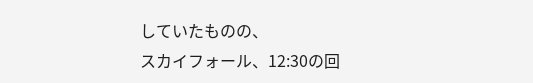していたものの、
スカイフォール、12:30の回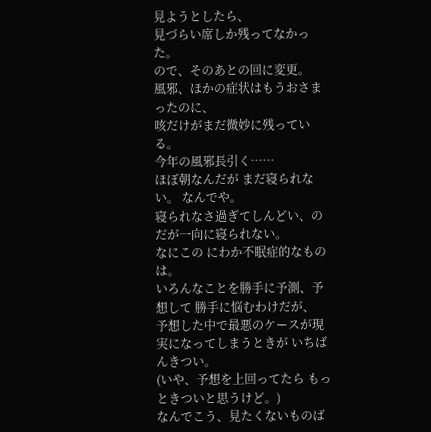見ようとしたら、
見づらい席しか残ってなかった。
ので、そのあとの回に変更。
風邪、ほかの症状はもうおさまったのに、
咳だけがまだ微妙に残っている。
今年の風邪長引く……
ほぼ朝なんだが まだ寝られない。 なんでや。
寝られなさ過ぎてしんどい、のだが一向に寝られない。
なにこの にわか不眠症的なものは。
いろんなことを勝手に予測、予想して 勝手に悩むわけだが、
予想した中で最悪のケースが現実になってしまうときが いちばんきつい。
(いや、予想を上回ってたら もっときついと思うけど。)
なんでこう、見たくないものば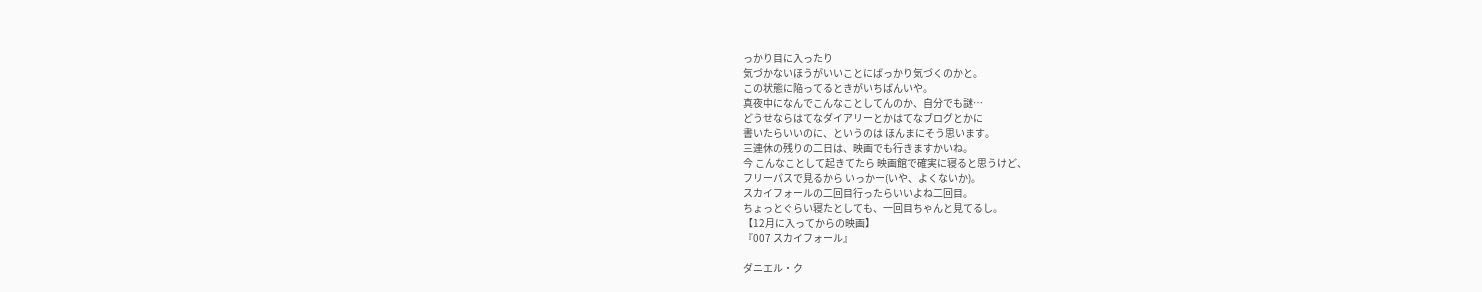っかり目に入ったり
気づかないほうがいいことにばっかり気づくのかと。
この状態に陥ってるときがいちばんいや。
真夜中になんでこんなことしてんのか、自分でも謎…
どうせならはてなダイアリーとかはてなブログとかに
書いたらいいのに、というのは ほんまにそう思います。
三連休の残りの二日は、映画でも行きますかいね。
今 こんなことして起きてたら 映画館で確実に寝ると思うけど、
フリーパスで見るから いっかー(いや、よくないか)。
スカイフォールの二回目行ったらいいよね二回目。
ちょっとぐらい寝たとしても、一回目ちゃんと見てるし。
【12月に入ってからの映画】
『007 スカイフォール』

ダニエル・ク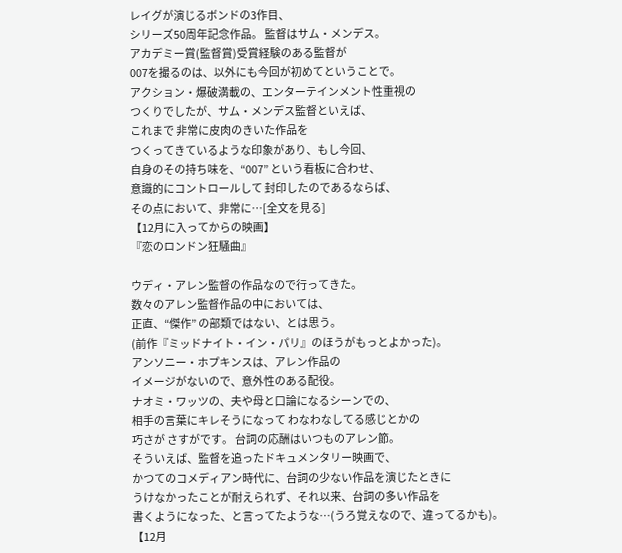レイグが演じるボンドの3作目、
シリーズ50周年記念作品。 監督はサム・メンデス。
アカデミー賞(監督賞)受賞経験のある監督が
007を撮るのは、以外にも今回が初めてということで。
アクション・爆破満載の、エンターテインメント性重視の
つくりでしたが、サム・メンデス監督といえば、
これまで 非常に皮肉のきいた作品を
つくってきているような印象があり、もし今回、
自身のその持ち味を、“007” という看板に合わせ、
意識的にコントロールして 封印したのであるならば、
その点において、非常に…[全文を見る]
【12月に入ってからの映画】
『恋のロンドン狂騒曲』

ウディ・アレン監督の作品なので行ってきた。
数々のアレン監督作品の中においては、
正直、“傑作” の部類ではない、とは思う。
(前作『ミッドナイト・イン・パリ』のほうがもっとよかった)。
アンソニー・ホプキンスは、アレン作品の
イメージがないので、意外性のある配役。
ナオミ・ワッツの、夫や母と口論になるシーンでの、
相手の言葉にキレそうになって わなわなしてる感じとかの
巧さが さすがです。 台詞の応酬はいつものアレン節。
そういえば、監督を追ったドキュメンタリー映画で、
かつてのコメディアン時代に、台詞の少ない作品を演じたときに
うけなかったことが耐えられず、それ以来、台詞の多い作品を
書くようになった、と言ってたような…(うろ覚えなので、違ってるかも)。
【12月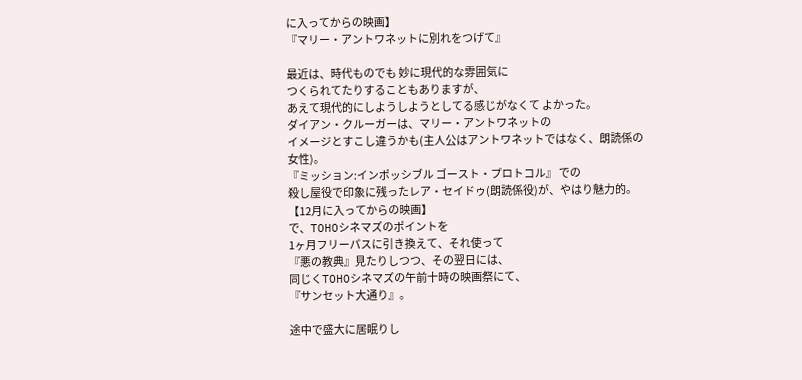に入ってからの映画】
『マリー・アントワネットに別れをつげて』

最近は、時代ものでも 妙に現代的な雰囲気に
つくられてたりすることもありますが、
あえて現代的にしようしようとしてる感じがなくて よかった。
ダイアン・クルーガーは、マリー・アントワネットの
イメージとすこし違うかも(主人公はアントワネットではなく、朗読係の女性)。
『ミッション:インポッシブル ゴースト・プロトコル』 での
殺し屋役で印象に残ったレア・セイドゥ(朗読係役)が、やはり魅力的。
【12月に入ってからの映画】
で、TOHOシネマズのポイントを
1ヶ月フリーパスに引き換えて、それ使って
『悪の教典』見たりしつつ、その翌日には、
同じくTOHOシネマズの午前十時の映画祭にて、
『サンセット大通り』。

途中で盛大に居眠りし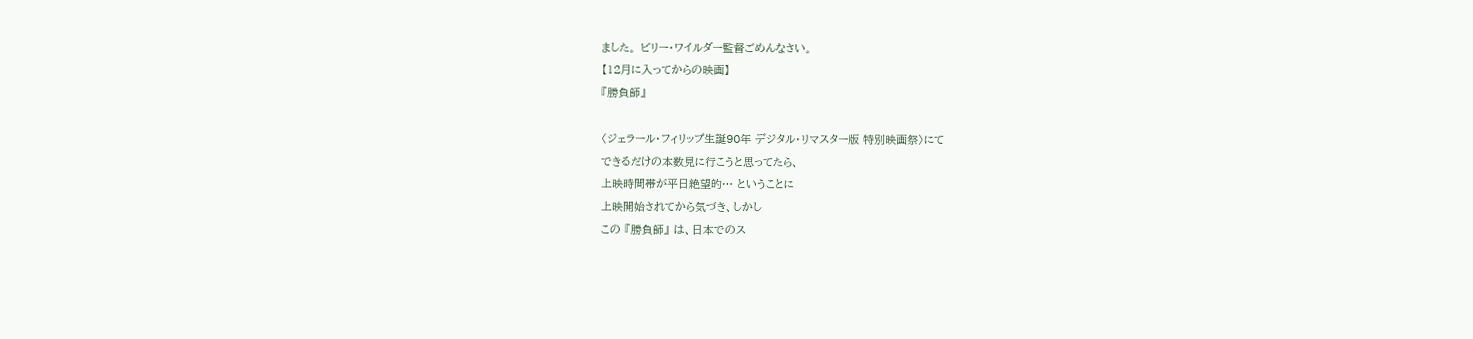ました。 ビリー・ワイルダー監督ごめんなさい。
【12月に入ってからの映画】
『勝負師』

〈ジェラール・フィリップ生誕90年 デジタル・リマスター版 特別映画祭〉にて
できるだけの本数見に行こうと思ってたら、
上映時間帯が平日絶望的… ということに
上映開始されてから気づき、しかし
この 『勝負師』 は、日本でのス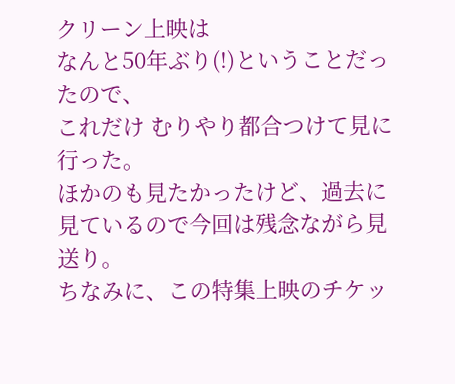クリーン上映は
なんと50年ぶり(!)ということだったので、
これだけ むりやり都合つけて見に行った。
ほかのも見たかったけど、過去に見ているので今回は残念ながら見送り。
ちなみに、この特集上映のチケッ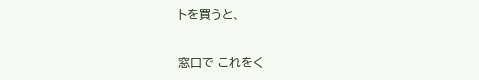トを買うと、

窓口で これをく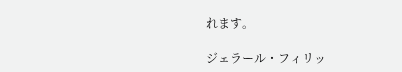れます。

ジェラール・フィリッ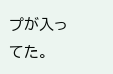プが入ってた。